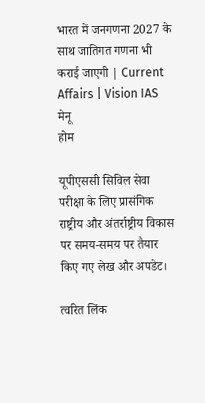भारत में जनगणना 2027 के साथ जातिगत गणना भी कराई जाएगी | Current Affairs | Vision IAS
मेनू
होम

यूपीएससी सिविल सेवा परीक्षा के लिए प्रासंगिक राष्ट्रीय और अंतर्राष्ट्रीय विकास पर समय-समय पर तैयार किए गए लेख और अपडेट।

त्वरित लिंक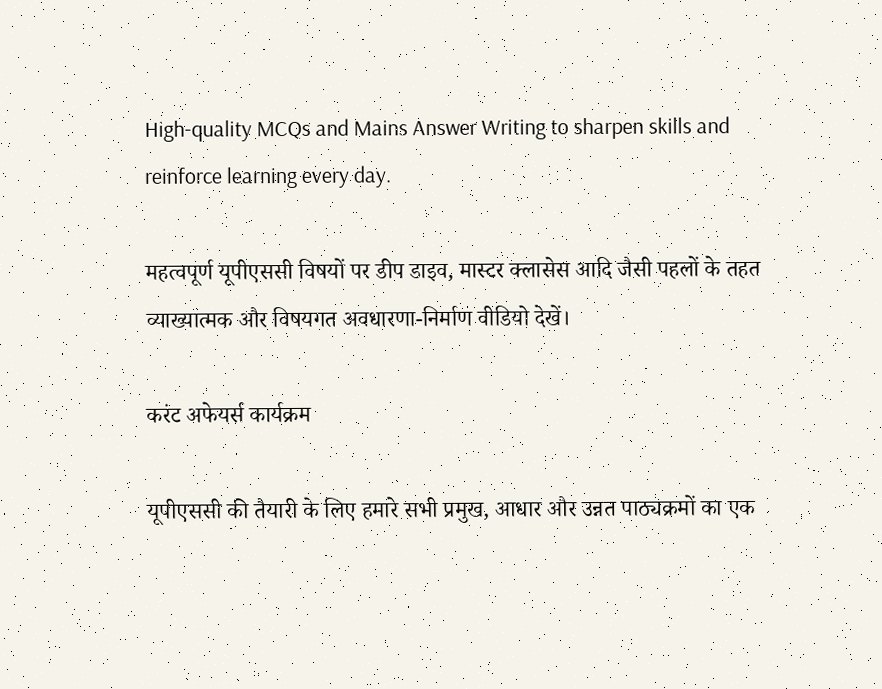High-quality MCQs and Mains Answer Writing to sharpen skills and reinforce learning every day.

महत्वपूर्ण यूपीएससी विषयों पर डीप डाइव, मास्टर क्लासेस आदि जैसी पहलों के तहत व्याख्यात्मक और विषयगत अवधारणा-निर्माण वीडियो देखें।

करंट अफेयर्स कार्यक्रम

यूपीएससी की तैयारी के लिए हमारे सभी प्रमुख, आधार और उन्नत पाठ्यक्रमों का एक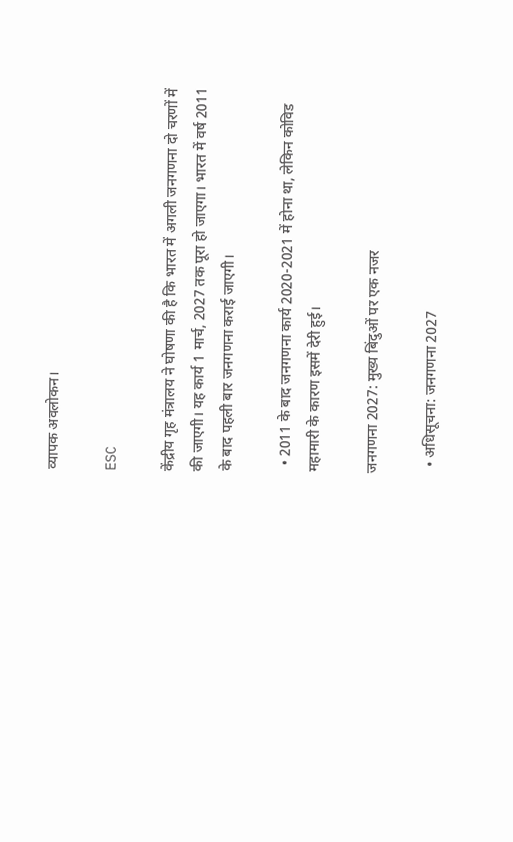व्यापक अवलोकन।

ESC

केंद्रीय गृह मंत्रालय ने घोषणा की है कि भारत में अगली जनगणना दो चरणों में की जाएगी। यह कार्य 1 मार्च, 2027 तक पूरा हो जाएगा। भारत में वर्ष 2011 के बाद पहली बार जनगणना कराई जाएगी।

  • 2011 के बाद जनगणना कार्य 2020-2021 में होना था, लेकिन कोविड महामारी के कारण इसमें देरी हुई।

जनगणना 2027: मुख्य बिंदुओं पर एक नजर

  • अधिसूचना: जनगणना 2027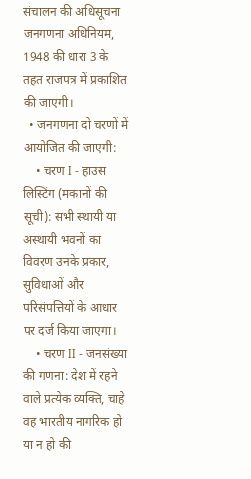संचालन की अधिसूचना जनगणना अधिनियम, 1948 की धारा 3 के तहत राजपत्र में प्रकाशित की जाएगी।
  • जनगणना दो चरणों में आयोजित की जाएगी:
    • चरण I - हाउस लिस्टिंग (मकानों की सूची): सभी स्थायी या अस्थायी भवनों का विवरण उनके प्रकार, सुविधाओं और परिसंपत्तियों के आधार पर दर्ज किया जाएगा।
    • चरण II - जनसंख्या की गणना: देश में रहने वाले प्रत्येक व्यक्ति, चाहे वह भारतीय नागरिक हो या न हो की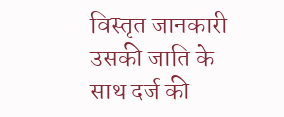विस्तृत जानकारी उसकी जाति के साथ दर्ज की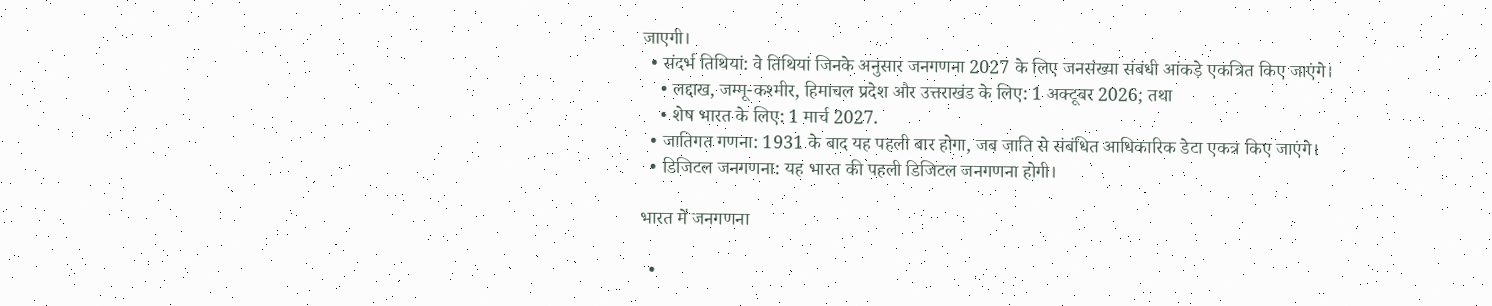जाएगी।
  • संदर्भ तिथियां: वे तिथियां जिनके अनुसार जनगणना 2027 के लिए जनसंख्या संबंधी आंकड़े एकत्रित किए जाएंगे।
    • लद्दाख, जम्मू-कश्मीर, हिमाचल प्रदेश और उत्तराखंड के लिए: 1 अक्टूबर 2026; तथा
    • शेष भारत के लिए: 1 मार्च 2027.
  • जातिगत गणना: 1931 के बाद यह पहली बार होगा, जब जाति से संबंधित आधिकारिक डेटा एकत्र किए जाएंगे।
  • डिजिटल जनगणना: यह भारत की पहली डिजिटल जनगणना होगी।

भारत में जनगणना

  •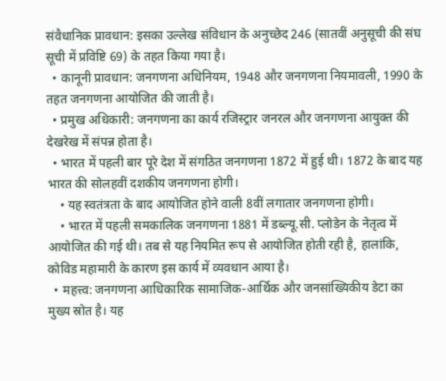संवैधानिक प्रावधान: इसका उल्लेख संविधान के अनुच्छेद 246 (सातवीं अनुसूची की संघ सूची में प्रविष्टि 69) के तहत किया गया है।
  • कानूनी प्रावधान: जनगणना अधिनियम, 1948 और जनगणना नियमावली, 1990 के तहत जनगणना आयोजित की जाती है।
  • प्रमुख अधिकारी: जनगणना का कार्य रजिस्ट्रार जनरल और जनगणना आयुक्त की देखरेख में संपन्न होता है।
  • भारत में पहली बार पूरे देश में संगठित जनगणना 1872 में हुई थी। 1872 के बाद यह भारत की सोलहवीं दशकीय जनगणना होगी।
    • यह स्वतंत्रता के बाद आयोजित होने वाली 8वीं लगातार जनगणना होगी।
    • भारत में पहली समकालिक जनगणना 1881 में डब्ल्यू.सी. प्लोडेन के नेतृत्व में आयोजित की गई थी। तब से यह नियमित रूप से आयोजित होती रही है, हालांकि, कोविड महामारी के कारण इस कार्य में व्यवधान आया है।
  • महत्त्व: जनगणना आधिकारिक सामाजिक-आर्थिक और जनसांख्यिकीय डेटा का मुख्य स्रोत है। यह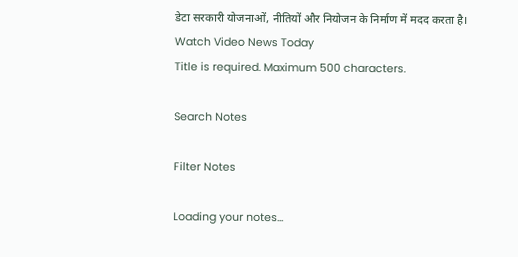डेटा सरकारी योजनाओं, नीतियों और नियोजन के निर्माण में मदद करता है।
Watch Video News Today
Title is required. Maximum 500 characters.

Search Notes

Filter Notes

Loading your notes...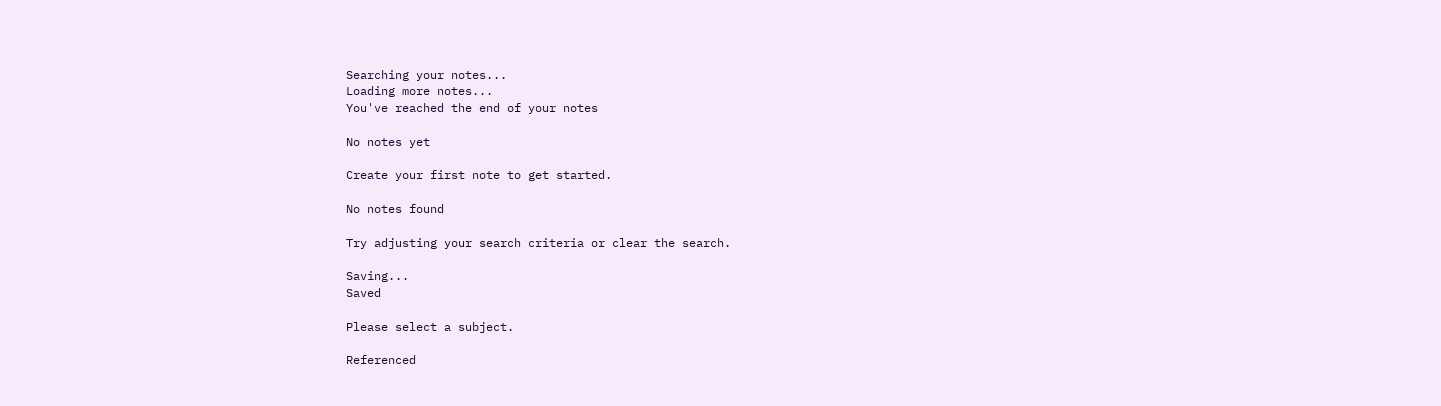Searching your notes...
Loading more notes...
You've reached the end of your notes

No notes yet

Create your first note to get started.

No notes found

Try adjusting your search criteria or clear the search.

Saving...
Saved

Please select a subject.

Referenced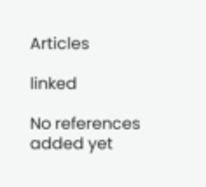Articles

linked

No references added yet